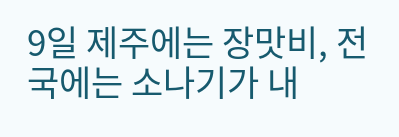9일 제주에는 장맛비, 전국에는 소나기가 내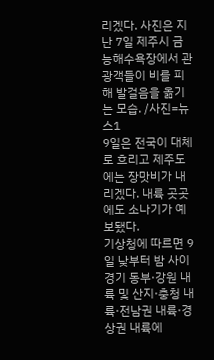리겠다. 사진은 지난 7일 제주시 금능해수욕장에서 관광객들이 비를 피해 발걸음을 옮기는 모습. /사진=뉴스1
9일은 전국이 대체로 흐리고 제주도에는 장맛비가 내리겠다. 내륙 곳곳에도 소나기가 예보됐다.
기상청에 따르면 9일 낮부터 밤 사이 경기 동부·강원 내륙 및 산지·충청 내륙·전남권 내륙·경상권 내륙에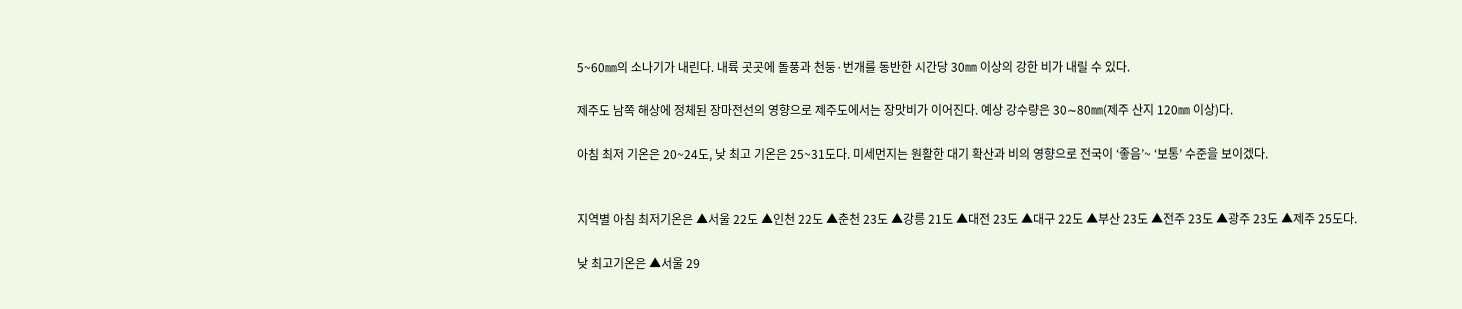5~60㎜의 소나기가 내린다. 내륙 곳곳에 돌풍과 천둥·번개를 동반한 시간당 30㎜ 이상의 강한 비가 내릴 수 있다.

제주도 남쪽 해상에 정체된 장마전선의 영향으로 제주도에서는 장맛비가 이어진다. 예상 강수량은 30∼80㎜(제주 산지 120㎜ 이상)다.

아침 최저 기온은 20~24도, 낮 최고 기온은 25~31도다. 미세먼지는 원활한 대기 확산과 비의 영향으로 전국이 ‘좋음’~ ‘보통’ 수준을 보이겠다.


지역별 아침 최저기온은 ▲서울 22도 ▲인천 22도 ▲춘천 23도 ▲강릉 21도 ▲대전 23도 ▲대구 22도 ▲부산 23도 ▲전주 23도 ▲광주 23도 ▲제주 25도다.

낮 최고기온은 ▲서울 29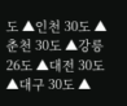도 ▲인천 30도 ▲춘천 30도 ▲강릉 26도 ▲대전 30도 ▲대구 30도 ▲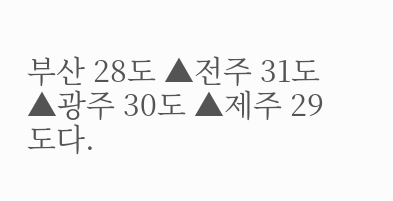부산 28도 ▲전주 31도 ▲광주 30도 ▲제주 29도다.